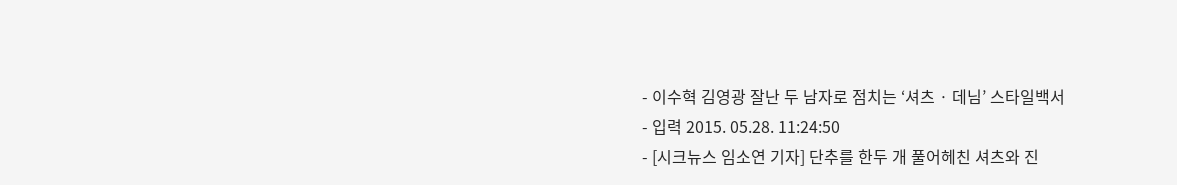- 이수혁 김영광 잘난 두 남자로 점치는 ‘셔츠 · 데님’ 스타일백서
- 입력 2015. 05.28. 11:24:50
- [시크뉴스 임소연 기자] 단추를 한두 개 풀어헤친 셔츠와 진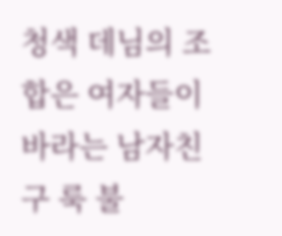청색 데님의 조합은 여자들이 바라는 남자친구 룩 불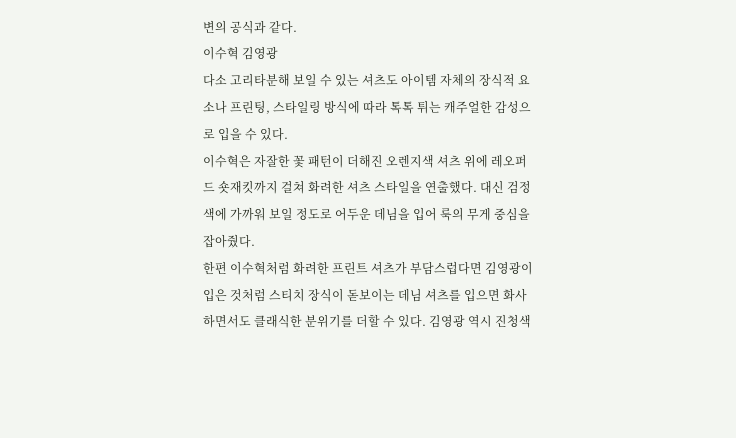변의 공식과 같다.
이수혁 김영광
다소 고리타분해 보일 수 있는 셔츠도 아이템 자체의 장식적 요소나 프린팅, 스타일링 방식에 따라 톡톡 튀는 캐주얼한 감성으로 입을 수 있다.
이수혁은 자잘한 꽃 패턴이 더해진 오렌지색 셔츠 위에 레오퍼드 숏재킷까지 걸쳐 화려한 셔츠 스타일을 연출했다. 대신 검정색에 가까워 보일 정도로 어두운 데님을 입어 룩의 무게 중심을 잡아줬다.
한편 이수혁처럼 화려한 프린트 셔츠가 부담스럽다면 김영광이 입은 것처럼 스티치 장식이 돋보이는 데님 셔츠를 입으면 화사하면서도 클래식한 분위기를 더할 수 있다. 김영광 역시 진청색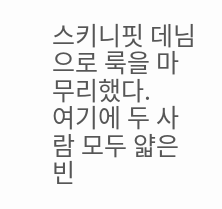스키니핏 데님으로 룩을 마무리했다.
여기에 두 사람 모두 얇은 빈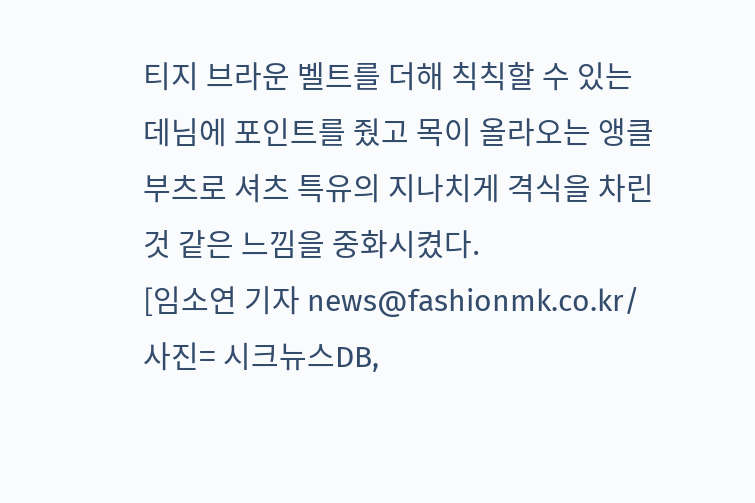티지 브라운 벨트를 더해 칙칙할 수 있는 데님에 포인트를 줬고 목이 올라오는 앵클부츠로 셔츠 특유의 지나치게 격식을 차린 것 같은 느낌을 중화시켰다.
[임소연 기자 news@fashionmk.co.kr/사진= 시크뉴스DB,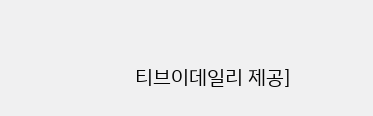티브이데일리 제공]